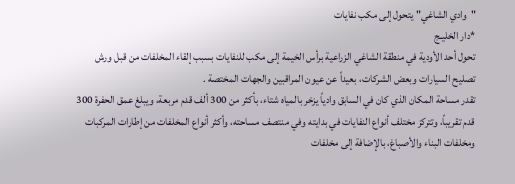"وادي الشاغي" يتحول إلى مكب نفايات
*دار الخليـج
تحول أحد الأودية في منطقة الشاغي الزراعية برأس الخيمة إلى مكب للنفايات بسبب إلقاء المخلفات من قبل ورش تصليح السيارات وبعض الشركات، بعيداً عن عيون المراقبين والجهات المختصة .
تقدر مساحة المكان الذي كان في السابق وادياً يزخر بالمياه شتاء، بأكثر من 300 ألف قدم مربعة، ويبلغ عمق الحفرة 300 قدم تقريباً، وتتركز مختلف أنواع النفايات في بدايته وفي منتصف مساحته، وأكثر أنواع المخلفات من إطارات المركبات ومخلفات البناء والأصباغ، بالإضافة إلى مخلفات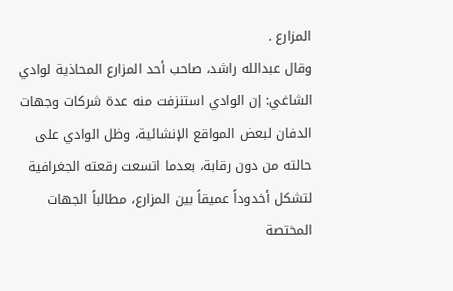المزارع .
وقال عبدالله راشد، صاحب أحد المزارع المحاذية لوادي الشاغي: إن الوادي استنزفت منه عدة شركات وجهات الدفان لبعض المواقع الإنشائية، وظل الوادي على حالته من دون رقابة، بعدما اتسعت رقعته الجغرافية لتشكل أخدوداً عميقاً بين المزارع، مطالباً الجهات المختصة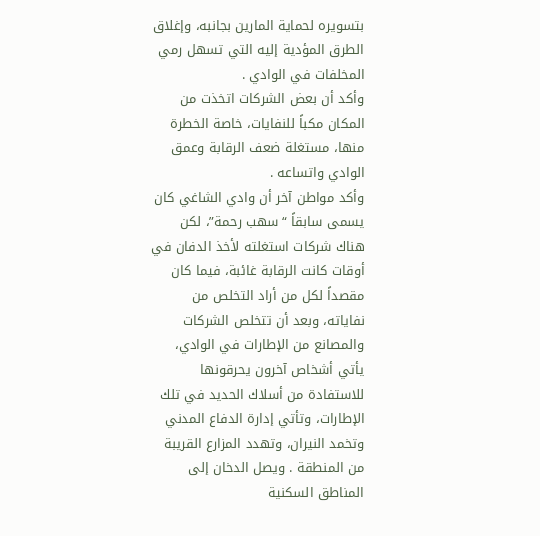بتسويره لحماية المارين بجانبه، وإغلاق الطرق المؤدية إليه التي تسهل رمي المخلفات في الوادي .
وأكد أن بعض الشركات اتخذت من المكان مكباً للنفايات، خاصة الخطرة منها، مستغلة ضعف الرقابة وعمق الوادي واتساعه .
وأكد مواطن آخر أن وادي الشاغي كان يسمى سابقاً “سهب رحمة”، لكن هناك شركات استغلته لأخذ الدفان في أوقات كانت الرقابة غائبة، فيما كان مقصداً لكل من أراد التخلص من نفاياته، وبعد أن تتخلص الشركات والمصانع من الإطارات في الوادي، يأتي أشخاص آخرون يحرقونها للاستفادة من أسلاك الحديد في تلك الإطارات، وتأتي إدارة الدفاع المدني وتخمد النيران، وتهدد المزارع القريبة من المنطقة . ويصل الدخان إلى المناطق السكنية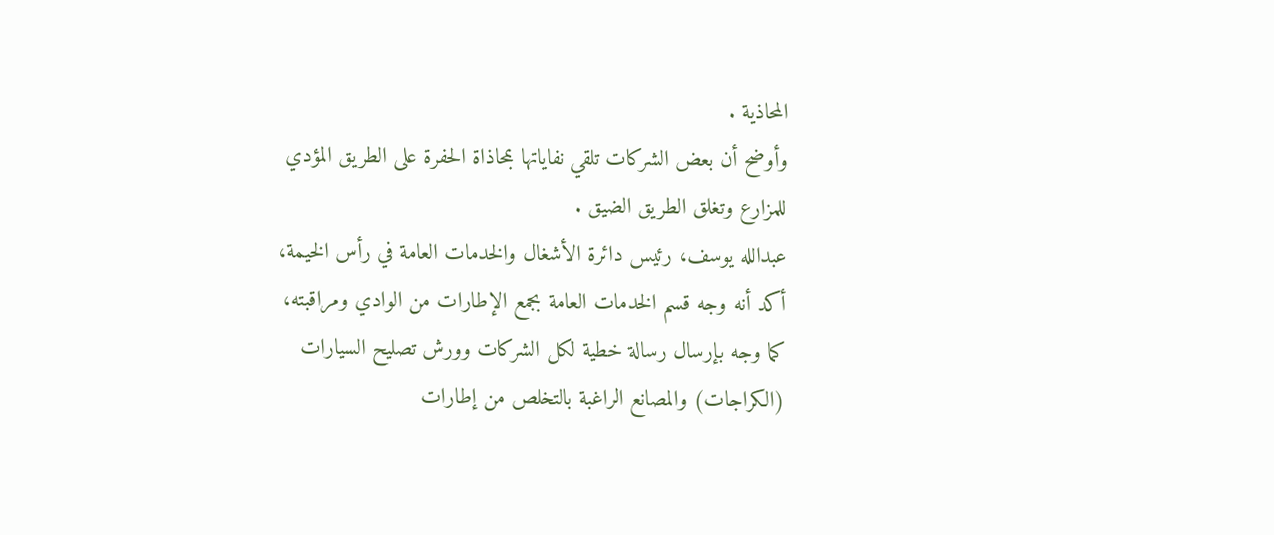المحاذية .
وأوضح أن بعض الشركات تلقي نفاياتها بمحاذاة الحفرة على الطريق المؤدي للمزارع وتغلق الطريق الضيق .
عبدالله يوسف، رئيس دائرة الأشغال والخدمات العامة في رأس الخيمة، أكد أنه وجه قسم الخدمات العامة بجمع الإطارات من الوادي ومراقبته، كما وجه بإرسال رسالة خطية لكل الشركات وورش تصليح السيارات (الكراجات) والمصانع الراغبة بالتخلص من إطارات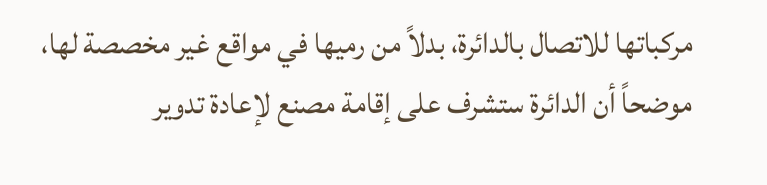مركباتها للاتصال بالدائرة، بدلاً من رميها في مواقع غير مخصصة لها، موضحاً أن الدائرة ستشرف على إقامة مصنع لإعادة تدوير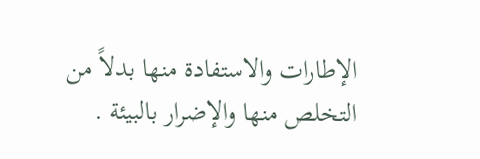الإطارات والاستفادة منها بدلاً من التخلص منها والإضرار بالبيئة .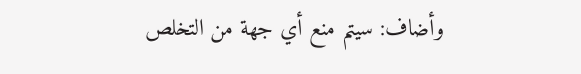وأضاف: سيتم منع أي جهة من التخلص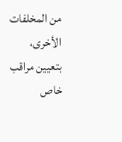من المخلفات الأخرى، بتعيين مراقب خاص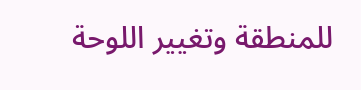للمنطقة وتغيير اللوحة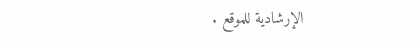الإرشادية للموقع .